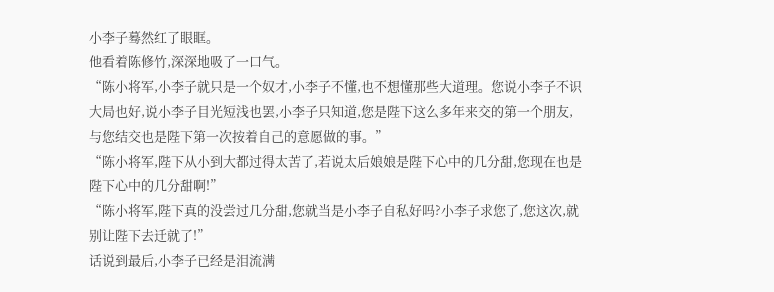小李子蓦然红了眼眶。
他看着陈修竹,深深地吸了一口气。
“陈小将军,小李子就只是一个奴才,小李子不懂,也不想懂那些大道理。您说小李子不识大局也好,说小李子目光短浅也罢,小李子只知道,您是陛下这么多年来交的第一个朋友,与您结交也是陛下第一次按着自己的意愿做的事。”
“陈小将军,陛下从小到大都过得太苦了,若说太后娘娘是陛下心中的几分甜,您现在也是陛下心中的几分甜啊!”
“陈小将军,陛下真的没尝过几分甜,您就当是小李子自私好吗?小李子求您了,您这次,就别让陛下去迁就了!”
话说到最后,小李子已经是泪流满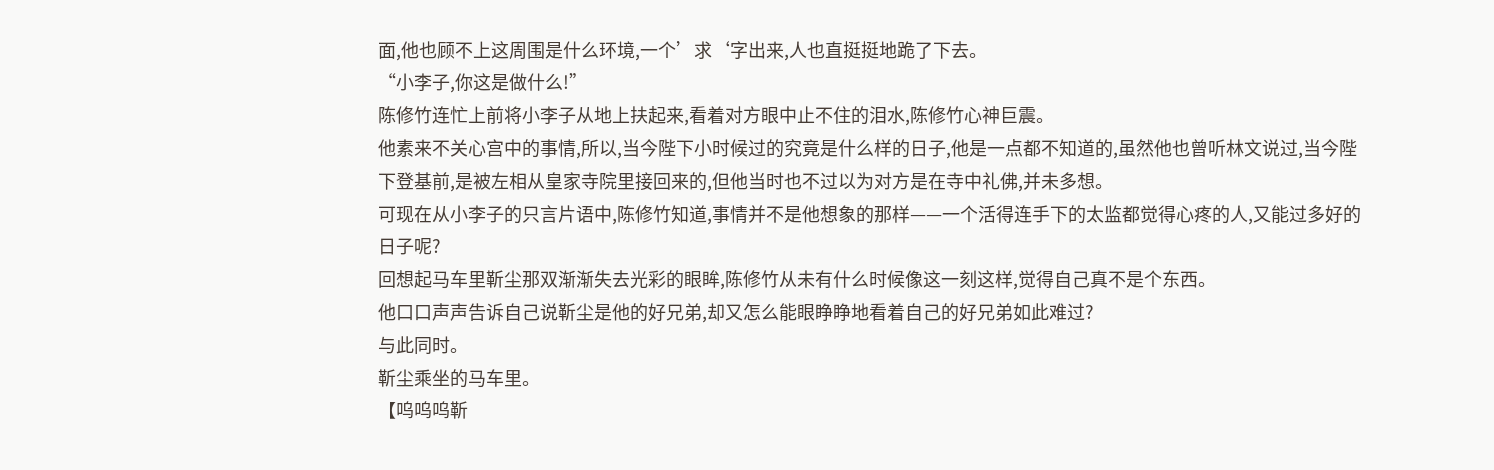面,他也顾不上这周围是什么环境,一个’求‘字出来,人也直挺挺地跪了下去。
“小李子,你这是做什么!”
陈修竹连忙上前将小李子从地上扶起来,看着对方眼中止不住的泪水,陈修竹心神巨震。
他素来不关心宫中的事情,所以,当今陛下小时候过的究竟是什么样的日子,他是一点都不知道的,虽然他也曾听林文说过,当今陛下登基前,是被左相从皇家寺院里接回来的,但他当时也不过以为对方是在寺中礼佛,并未多想。
可现在从小李子的只言片语中,陈修竹知道,事情并不是他想象的那样——一个活得连手下的太监都觉得心疼的人,又能过多好的日子呢?
回想起马车里靳尘那双渐渐失去光彩的眼眸,陈修竹从未有什么时候像这一刻这样,觉得自己真不是个东西。
他口口声声告诉自己说靳尘是他的好兄弟,却又怎么能眼睁睁地看着自己的好兄弟如此难过?
与此同时。
靳尘乘坐的马车里。
【呜呜呜靳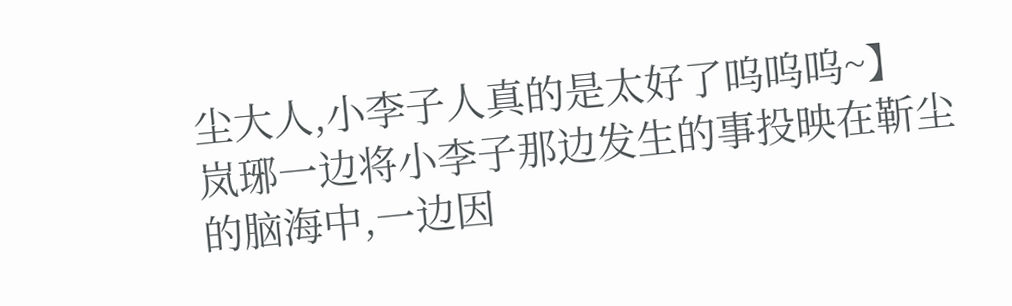尘大人,小李子人真的是太好了呜呜呜~】
岚琊一边将小李子那边发生的事投映在靳尘的脑海中,一边因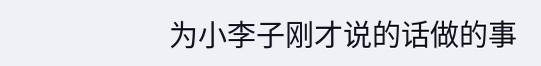为小李子刚才说的话做的事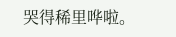哭得稀里哗啦。